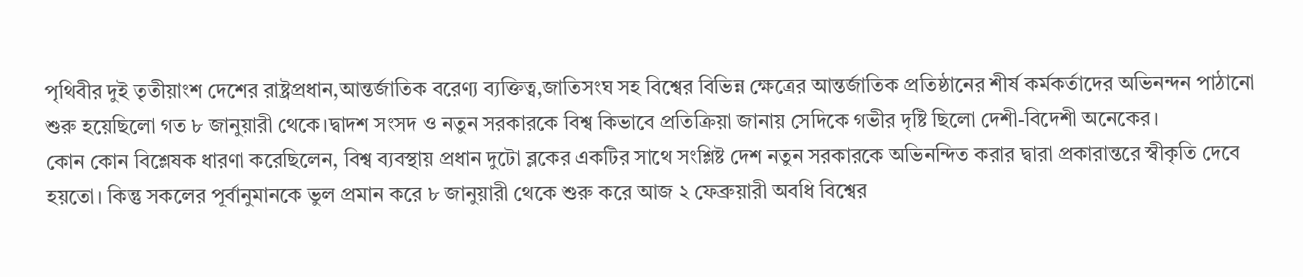পৃথিবীর দুই তৃতীয়াংশ দেশের রাষ্ট্রপ্রধান,আন্তর্জাতিক বরেণ্য ব্যক্তিত্ব,জাতিসংঘ সহ বিশ্বের বিভিন্ন ক্ষেত্রের আন্তর্জাতিক প্রতিষ্ঠানের শীর্ষ কর্মকর্তাদের অভিনন্দন পাঠানো শুরু হয়েছিলো গত ৮ জানুয়ারী থেকে।দ্বাদশ সংসদ ও নতুন সরকারকে বিশ্ব কিভাবে প্রতিক্রিয়া জানায় সেদিকে গভীর দৃষ্টি ছিলো দেশী-বিদেশী অনেকের।
কোন কোন বিশ্লেষক ধারণা করেছিলেন, বিশ্ব ব্যবস্থায় প্রধান দুটো ব্লকের একটির সাথে সংশ্লিষ্ট দেশ নতুন সরকারকে অভিনন্দিত করার দ্বারা প্রকারান্তরে স্বীকৃতি দেবে হয়তো। কিন্তু সকলের পূর্বানুমানকে ভুল প্রমান করে ৮ জানুয়ারী থেকে শুরু করে আজ ২ ফেব্রুয়ারী অবধি বিশ্বের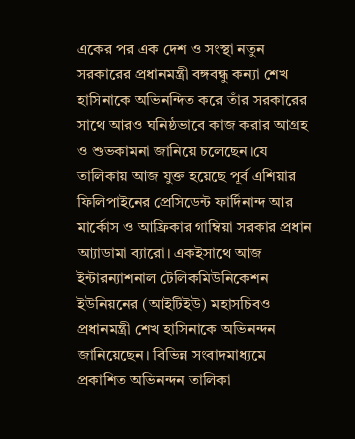একের পর এক দেশ ও সংস্থা নতুন সরকারের প্রধানমন্ত্রী বঙ্গবন্ধু কন্যা শেখ হাসিনাকে অভিনন্দিত করে তাঁর সরকারের সাথে আরও ঘনিষ্ঠভাবে কাজ করার আগ্রহ ও শুভকামনা জানিয়ে চলেছেন।যে তালিকায় আজ যুক্ত হয়েছে পূর্ব এশিয়ার ফিলিপাইনের প্রেসিডেন্ট ফার্দিনান্দ আর মার্কোস ও আফ্রিকার গাম্বিয়া সরকার প্রধান আ্যাডামা ব্যারো। একইসাথে আজ ইন্টারন্যাশনাল টেলিকমিউনিকেশন ইউনিয়নের (আইটিইউ) মহাসচিবও প্রধানমন্ত্রী শেখ হাসিনাকে অভিনন্দন জানিয়েছেন। বিভিন্ন সংবাদমাধ্যমে প্রকাশিত অভিনন্দন তালিকা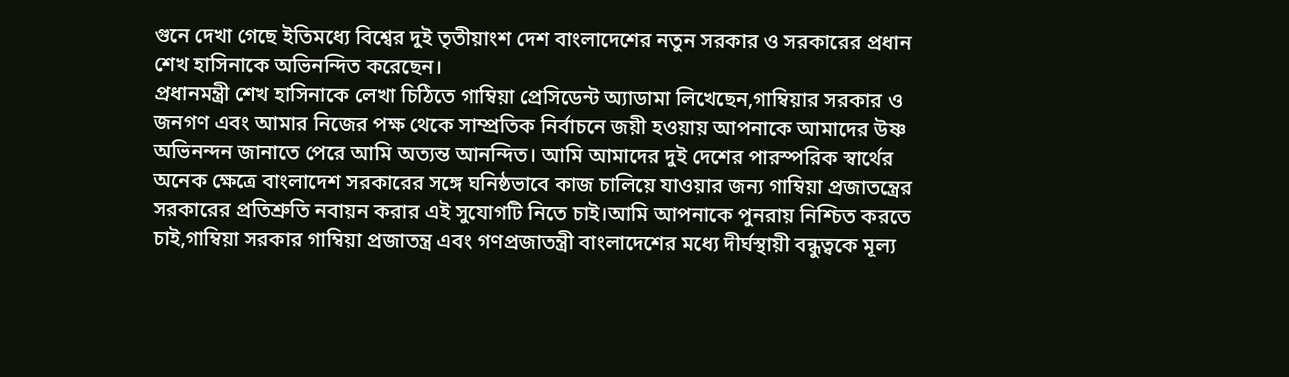গুনে দেখা গেছে ইতিমধ্যে বিশ্বের দুই তৃতীয়াংশ দেশ বাংলাদেশের নতুন সরকার ও সরকারের প্রধান শেখ হাসিনাকে অভিনন্দিত করেছেন।
প্রধানমন্ত্রী শেখ হাসিনাকে লেখা চিঠিতে গাম্বিয়া প্রেসিডেন্ট অ্যাডামা লিখেছেন,গাম্বিয়ার সরকার ও জনগণ এবং আমার নিজের পক্ষ থেকে সাম্প্রতিক নির্বাচনে জয়ী হওয়ায় আপনাকে আমাদের উষ্ণ অভিনন্দন জানাতে পেরে আমি অত্যন্ত আনন্দিত। আমি আমাদের দুই দেশের পারস্পরিক স্বার্থের অনেক ক্ষেত্রে বাংলাদেশ সরকারের সঙ্গে ঘনিষ্ঠভাবে কাজ চালিয়ে যাওয়ার জন্য গাম্বিয়া প্রজাতন্ত্রের সরকারের প্রতিশ্রুতি নবায়ন করার এই সুযোগটি নিতে চাই।আমি আপনাকে পুনরায় নিশ্চিত করতে চাই,গাম্বিয়া সরকার গাম্বিয়া প্রজাতন্ত্র এবং গণপ্রজাতন্ত্রী বাংলাদেশের মধ্যে দীর্ঘস্থায়ী বন্ধুত্বকে মূল্য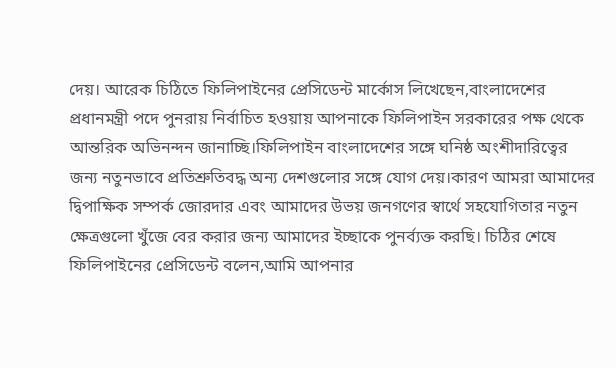দেয়। আরেক চিঠিতে ফিলিপাইনের প্রেসিডেন্ট মার্কোস লিখেছেন,বাংলাদেশের প্রধানমন্ত্রী পদে পুনরায় নির্বাচিত হওয়ায় আপনাকে ফিলিপাইন সরকারের পক্ষ থেকে আন্তরিক অভিনন্দন জানাচ্ছি।ফিলিপাইন বাংলাদেশের সঙ্গে ঘনিষ্ঠ অংশীদারিত্বের জন্য নতুনভাবে প্রতিশ্রুতিবদ্ধ অন্য দেশগুলোর সঙ্গে যোগ দেয়।কারণ আমরা আমাদের দ্বিপাক্ষিক সম্পর্ক জোরদার এবং আমাদের উভয় জনগণের স্বার্থে সহযোগিতার নতুন ক্ষেত্রগুলো খুঁজে বের করার জন্য আমাদের ইচ্ছাকে পুনর্ব্যক্ত করছি। চিঠির শেষে ফিলিপাইনের প্রেসিডেন্ট বলেন,আমি আপনার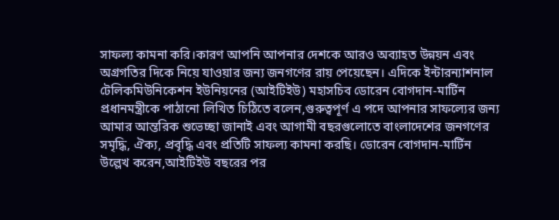সাফল্য কামনা করি।কারণ আপনি আপনার দেশকে আরও অব্যাহত উন্নয়ন এবং অগ্রগতির দিকে নিয়ে যাওয়ার জন্য জনগণের রায় পেয়েছেন। এদিকে ইন্টারন্যাশনাল টেলিকমিউনিকেশন ইউনিয়নের (আইটিইউ) মহাসচিব ডোরেন বোগদান-মার্টিন প্রধানমন্ত্রীকে পাঠানো লিখিত চিঠিতে বলেন,গুরুত্বপূর্ণ এ পদে আপনার সাফল্যের জন্য আমার আন্তরিক শুভেচ্ছা জানাই এবং আগামী বছরগুলোতে বাংলাদেশের জনগণের সমৃদ্ধি, ঐক্য, প্রবৃদ্ধি এবং প্রতিটি সাফল্য কামনা করছি। ডোরেন বোগদান-মার্টিন উল্লেখ করেন,আইটিইউ বছরের পর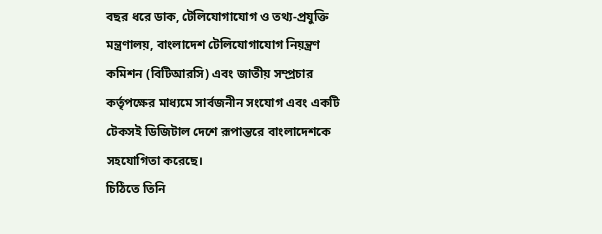বছর ধরে ডাক, টেলিযোগাযোগ ও তথ্য-প্রযুক্তি মন্ত্রণালয়, বাংলাদেশ টেলিযোগাযোগ নিয়ন্ত্রণ কমিশন (বিটিআরসি) এবং জাতীয় সম্প্রচার কর্তৃপক্ষের মাধ্যমে সার্বজনীন সংযোগ এবং একটি টেকসই ডিজিটাল দেশে রূপান্তরে বাংলাদেশকে সহযোগিতা করেছে।
চিঠিতে তিনি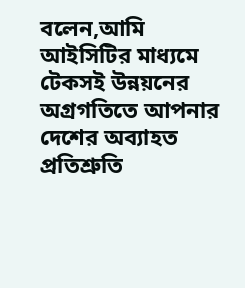বলেন,আমি আইসিটির মাধ্যমে টেকসই উন্নয়নের অগ্রগতিতে আপনার দেশের অব্যাহত প্রতিশ্রুতি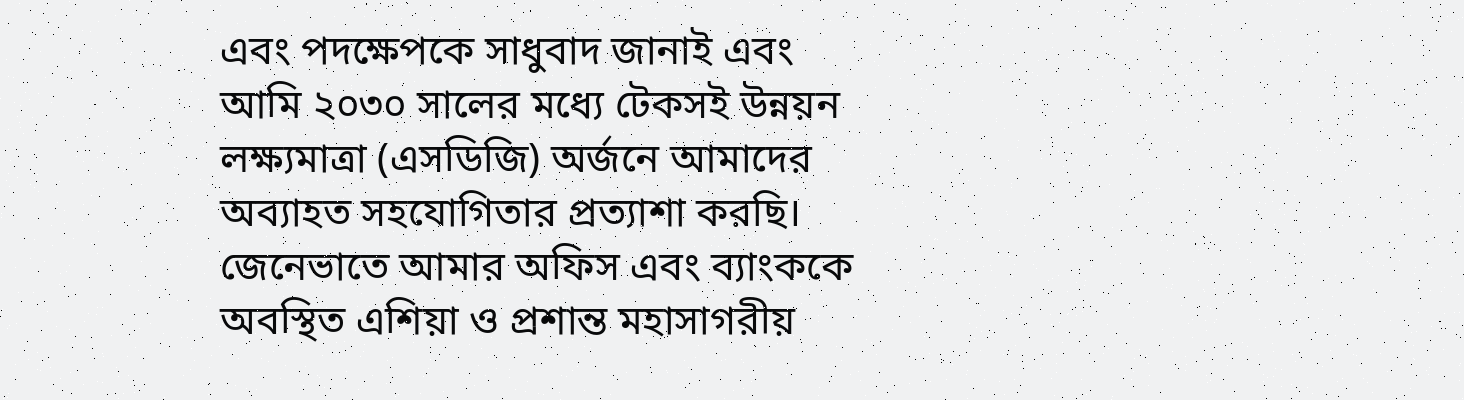এবং পদক্ষেপকে সাধুবাদ জানাই এবং আমি ২০৩০ সালের মধ্যে টেকসই উন্নয়ন লক্ষ্যমাত্রা (এসডিজি) অর্জনে আমাদের অব্যাহত সহযোগিতার প্রত্যাশা করছি। জেনেভাতে আমার অফিস এবং ব্যাংককে অবস্থিত এশিয়া ও প্রশান্ত মহাসাগরীয়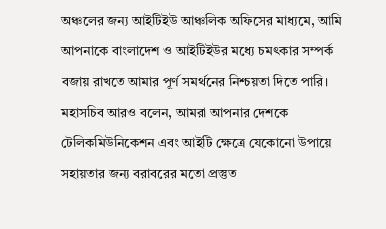অঞ্চলের জন্য আইটিইউ আঞ্চলিক অফিসের মাধ্যমে, আমি আপনাকে বাংলাদেশ ও আইটিইউর মধ্যে চমৎকার সম্পর্ক বজায় রাখতে আমার পূর্ণ সমর্থনের নিশ্চয়তা দিতে পারি। মহাসচিব আরও বলেন, আমরা আপনার দেশকে টেলিকমিউনিকেশন এবং আইটি ক্ষেত্রে যেকোনো উপায়ে সহায়তার জন্য বরাবরের মতো প্রস্তুত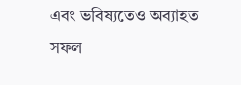এবং ভবিষ্যতেও অব্যাহত সফল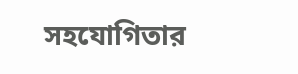সহযোগিতার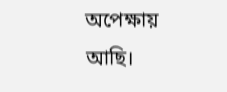অপেক্ষায় আছি।